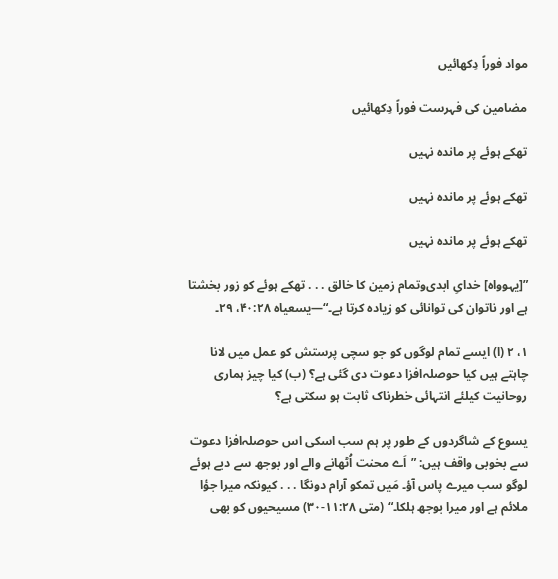مواد فوراً دِکھائیں

مضامین کی فہرست فوراً دِکھائیں

تھکے ہوئے پر ماندہ نہیں

تھکے ہوئے پر ماندہ نہیں

تھکے ہوئے پر ماندہ نہیں

”[یہوواہ] خدایِ ابدی‌وتمام زمین کا خالق . . . تھکے ہوئے کو زور بخشتا ہے اور ناتوان کی توانائی کو زیادہ کرتا ہے۔“—یسعیاہ ۴۰:۲۸، ۲۹۔

۱، ۲ (ا) ایسے تمام لوگوں کو جو سچی پرستش کو عمل میں لانا چاہتے ہیں کیا حوصلہ‌افزا دعوت دی گئی ہے؟ (ب) کیا چیز ہماری روحانیت کیلئے انتہائی خطرناک ثابت ہو سکتی ہے؟

یسوع کے شاگردوں کے طور پر ہم سب اسکی اس حوصلہ‌افزا دعوت سے بخوبی واقف ہیں: ”اَے محنت اُٹھانے والے اور بوجھ سے دبے ہوئے لوگو سب میرے پاس آؤ۔ مَیں تمکو آرام دونگا . . . کیونکہ میرا جؤا ملائم ہے اور میرا بوجھ ہلکا۔“ (متی ۱۱:۲۸-۳۰) مسیحیوں کو بھی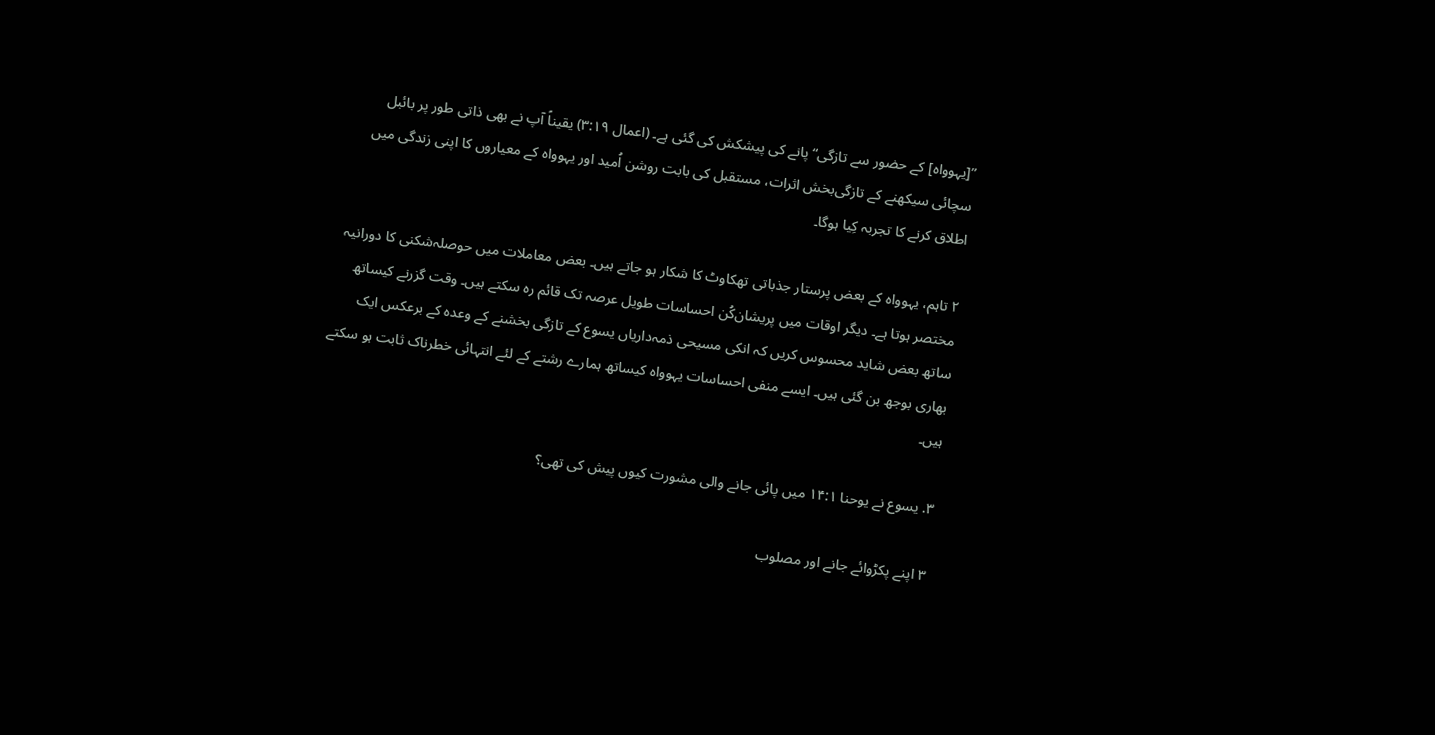”[یہوواہ] کے حضور سے تازگی“ پانے کی پیشکش کی گئی ہے۔ (اعمال ۳:۱۹) یقیناً آپ نے بھی ذاتی طور پر بائبل سچائی سیکھنے کے تازگی‌بخش اثرات، مستقبل کی بابت روشن اُمید اور یہوواہ کے معیاروں کا اپنی زندگی میں اطلاق کرنے کا تجربہ کِیا ہوگا۔

۲ تاہم، یہوواہ کے بعض پرستار جذباتی تھکاوٹ کا شکار ہو جاتے ہیں۔ بعض معاملات میں حوصلہ‌شکنی کا دورانیہ مختصر ہوتا ہے۔ دیگر اوقات میں پریشان‌کُن احساسات طویل عرصہ تک قائم رہ سکتے ہیں۔ وقت گزرنے کیساتھ ساتھ بعض شاید محسوس کریں کہ انکی مسیحی ذمہ‌داریاں یسوع کے تازگی بخشنے کے وعدہ کے برعکس ایک بھاری بوجھ بن گئی ہیں۔ ایسے منفی احساسات یہوواہ کیساتھ ہمارے رشتے کے لئے انتہائی خطرناک ثابت ہو سکتے ہیں۔

۳. یسوع نے یوحنا ۱۴:۱ میں پائی جانے والی مشورت کیوں پیش کی تھی؟

۳ اپنے پکڑوائے جانے اور مصلوب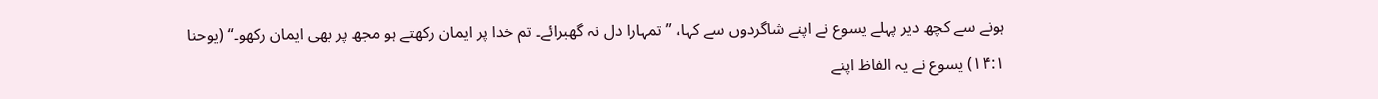ہونے سے کچھ دیر پہلے یسوع نے اپنے شاگردوں سے کہا، ”تمہارا دل نہ گھبرائے۔ تم خدا پر ایمان رکھتے ہو مجھ پر بھی ایمان رکھو۔“ (یوحنا ۱۴:۱) یسوع نے یہ الفاظ اپنے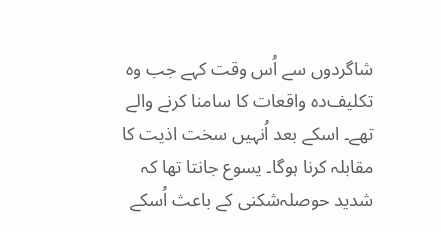شاگردوں سے اُس وقت کہے جب وہ تکلیف‌دہ واقعات کا سامنا کرنے والے تھے۔ اسکے بعد اُنہیں سخت اذیت کا مقابلہ کرنا ہوگا۔ یسوع جانتا تھا کہ شدید حوصلہ‌شکنی کے باعث اُسکے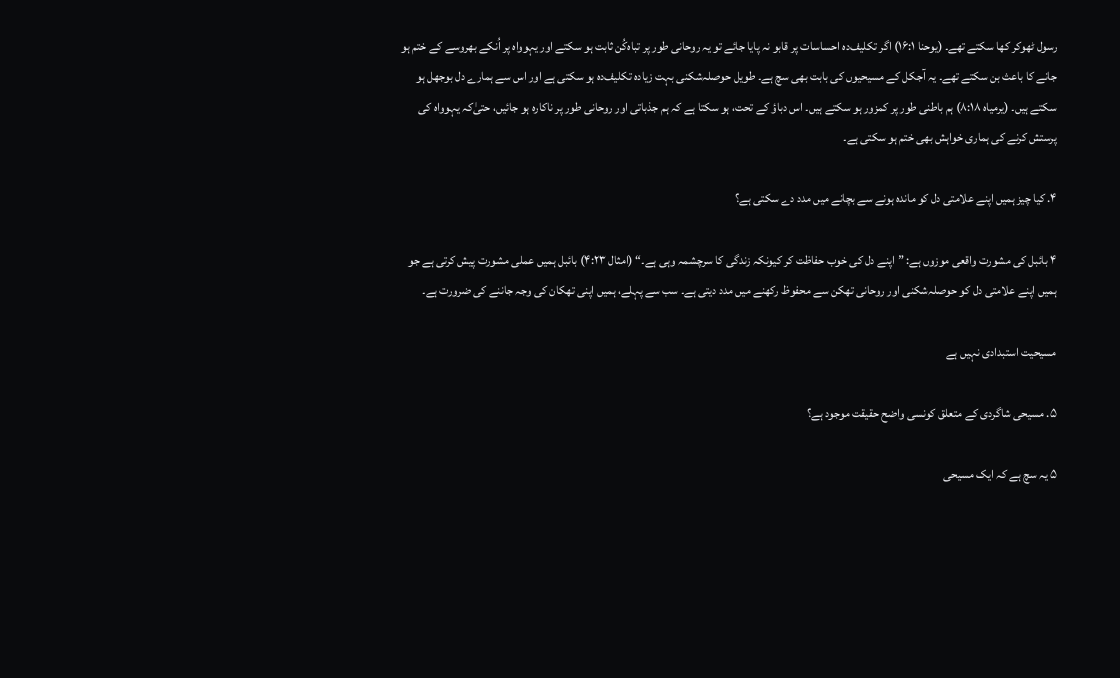رسول ٹھوکر کھا سکتے تھے۔ (یوحنا ۱۶:۱) اگر تکلیف‌دہ احساسات پر قابو نہ پایا جائے تو یہ روحانی طور پر تباہ‌کُن ثابت ہو سکتے اور یہوواہ پر اُنکے بھروسے کے ختم ہو جانے کا باعث بن سکتے تھے۔ یہ آجکل کے مسیحیوں کی بابت بھی سچ ہے۔ طویل حوصلہ‌شکنی بہت زیادہ تکلیف‌دہ ہو سکتی ہے اور اس سے ہمارے دل بوجھل ہو سکتے ہیں۔ (یرمیاہ ۸:۱۸) ہم باطنی طور پر کمزور ہو سکتے ہیں۔ اس دباؤ کے تحت، ہو سکتا ہے کہ ہم جذباتی اور روحانی طور پر ناکارہ ہو جائیں، حتیٰ‌کہ یہوواہ کی پرستش کرنے کی ہماری خواہش بھی ختم ہو سکتی ہے۔

۴. کیا چیز ہمیں اپنے علامتی دل کو ماندہ ہونے سے بچانے میں مدد دے سکتی ہے؟

۴ بائبل کی مشورت واقعی موزوں ہے: ”اپنے دل کی خوب حفاظت کر کیونکہ زندگی کا سرچشمہ وہی ہے۔“ (امثال ۴:۲۳) بائبل ہمیں عملی مشورت پیش کرتی ہے جو ہمیں اپنے علامتی دل کو حوصلہ‌شکنی اور روحانی تھکن سے محفوظ رکھنے میں مدد دیتی ہے۔ سب سے پہلے، ہمیں اپنی تھکان کی وجہ جاننے کی ضرورت ہے۔

مسیحیت استبدادی نہیں ہے

۵. مسیحی شاگردی کے متعلق کونسی واضح حقیقت موجود ہے؟

۵ یہ سچ ہے کہ ایک مسیحی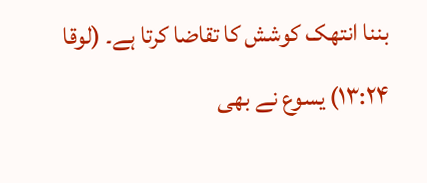بننا انتھک کوشش کا تقاضا کرتا ہے۔ (لوقا ۱۳:۲۴) یسوع نے بھی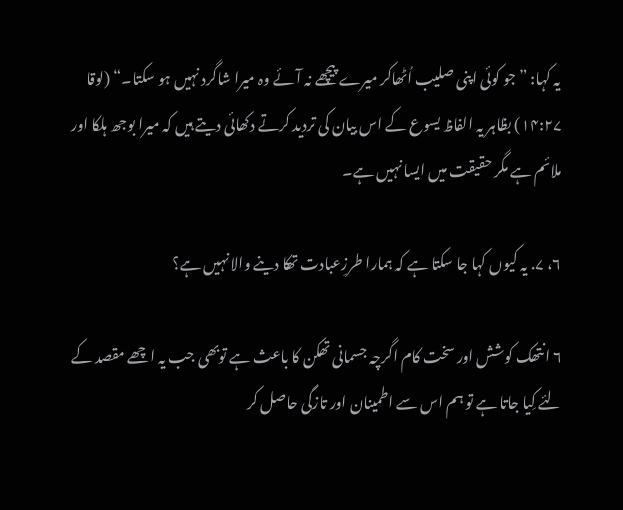یہ کہا: ”جو کوئی اپنی صلیب اُٹھاکر میرے پیچھے نہ آئے وہ میرا شاگرد نہیں ہو سکتا۔“ (لوقا ۱۴:۲۷) بظاہر یہ الفاظ یسوع کے اس بیان کی تردید کرتے دکھائی دیتے ہیں کہ میرا بوجھ ہلکا اور ملائم ہے مگر حقیقت میں ایسا نہیں ہے۔

۶، ۷. یہ کیوں کہا جا سکتا ہے کہ ہمارا طرزِعبادت تھکا دینے والا نہیں ہے؟

۶ انتھک کوشش اور سخت کام اگرچہ جسمانی تھکن کا باعث ہے توبھی جب یہ اچھے مقصد کے لئے کِیا جاتا ہے تو ہم اس سے اطمینان اور تازگی حاصل کر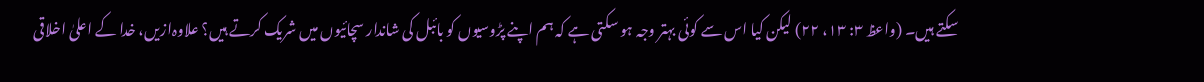سکتے ہیں۔ (واعظ ۳: ۱۳، ۲۲) لیکن کیا اس سے کوئی بہتر وجہ ہو سکتی ہے کہ ہم اپنے پڑوسیوں کو بائبل کی شاندار سچائیوں میں شریک کرتے ہیں؟ علاوہ‌ازیں، خدا کے اعلیٰ اخلاقی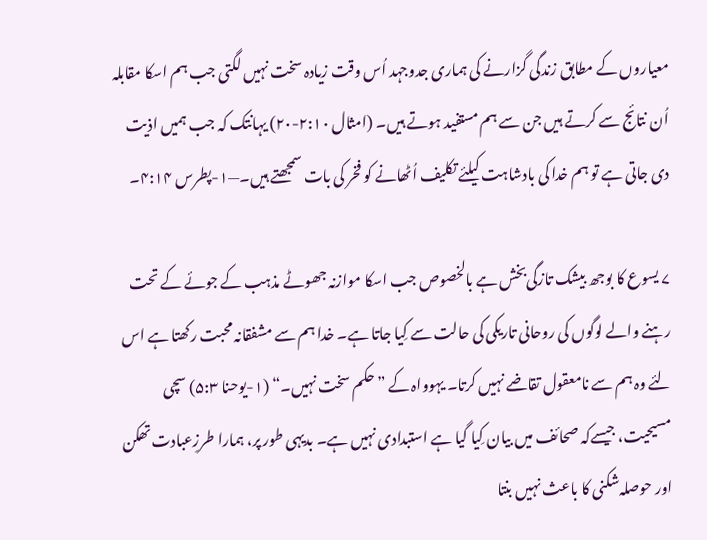معیاروں کے مطابق زندگی گزارنے کی ہماری جدوجہد اُس وقت زیادہ سخت نہیں لگتی جب ہم اسکا مقابلہ اُن نتائج سے کرتے ہیں جن سے ہم مستفید ہوتے ہیں۔ (امثال ۲:۱۰-۲۰) یہانتک کہ جب ہمیں اذیت دی جاتی ہے تو ہم خدا کی بادشاہت کیلئے تکلیف اُٹھانے کو فخر کی بات سمجھتے ہیں۔—۱-پطرس ۴:۱۴۔

۷ یسوع کا بوجھ بیشک تازگی‌بخش ہے بالخصوص جب اسکا موازنہ جھوٹے مذہب کے جوئے کے تحت رہنے والے لوگوں کی روحانی تاریکی کی حالت سے کِیا جاتا ہے۔ خدا ہم سے مشفقانہ محبت رکھتا ہے اس لئے وہ ہم سے نامعقول تقاضے نہیں کرتا۔ یہوواہ کے ”حکم سخت نہیں۔“ (۱-یوحنا ۵:۳) سچی مسیحیت، جیسےکہ صحائف میں بیان کِیا گیا ہے استبدادی نہیں ہے۔ بدیہی طور پر، ہمارا طرزِعبادت تھکن اور حوصلہ‌شکنی کا باعث نہیں بنتا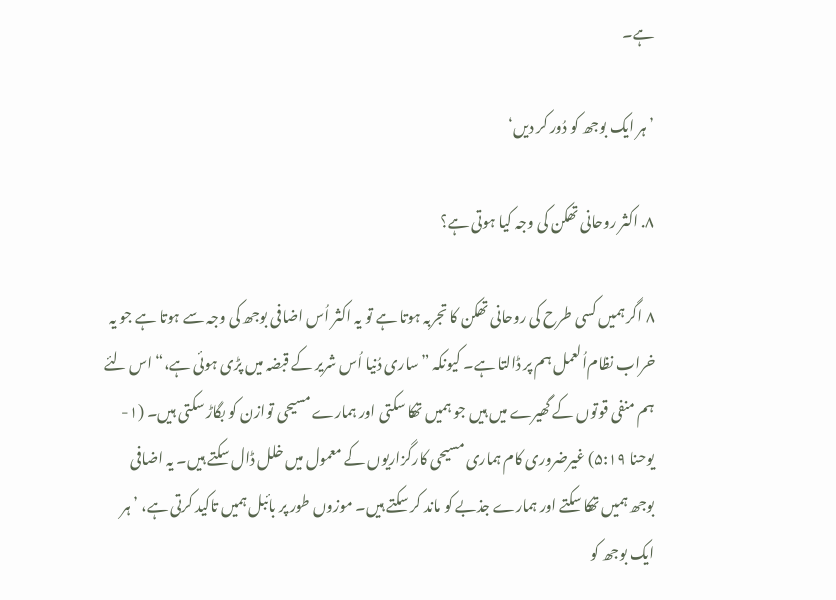ہے۔

’ہر ایک بوجھ کو دُور کر دیں‘

۸. اکثر روحانی تھکن کی وجہ کیا ہوتی ہے؟

۸ اگر ہمیں کسی طرح کی روحانی تھکن کا تجربہ ہوتا ہے تو یہ اکثر اُس اضافی بوجھ کی وجہ سے ہوتا ہے جو یہ خراب نظام‌اُلعمل ہم پر ڈالتا ہے۔ کیونکہ ”ساری دُنیا اُس شریر کے قبضہ میں پڑی ہوئی ہے،“ اس لئے ہم منفی قوتوں کے گھیرے میں ہیں جو ہمیں تھکا سکتی اور ہمارے مسیحی توازن کو بگاڑ سکتی ہیں۔ (۱-یوحنا ۵:۱۹) غیرضروری کام ہماری مسیحی کارگزاریوں کے معمول میں خلل ڈال سکتے ہیں۔ یہ اضافی بوجھ ہمیں تھکا سکتے اور ہمارے جذبے کو ماند کر سکتے ہیں۔ موزوں طور پر بائبل ہمیں تاکید کرتی ہے، ’ہر ایک بوجھ کو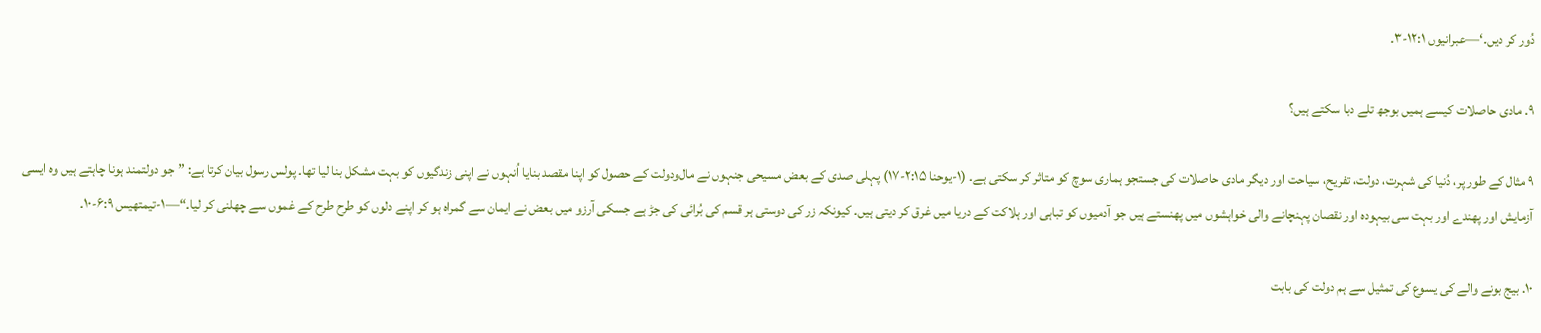دُور کر دیں۔‘—عبرانیوں ۱۲:۱-۳۔

۹. مادی حاصلات کیسے ہمیں بوجھ تلے دبا سکتے ہیں؟

۹ مثال کے طور پر، دُنیا کی شہرت، دولت، تفریح، سیاحت اور دیگر مادی حاصلات کی جستجو ہماری سوچ کو متاثر کر سکتی ہے۔ (۱-یوحنا ۲:۱۵-۱۷) پہلی صدی کے بعض مسیحی جنہوں نے مال‌ودولت کے حصول کو اپنا مقصد بنایا اُنہوں نے اپنی زندگیوں کو بہت مشکل بنا لیا تھا۔ پولس رسول بیان کرتا ہے: ”جو دولتمند ہونا چاہتے ہیں وہ ایسی آزمایش اور پھندے اور بہت سی بیہودہ اور نقصان پہنچانے والی خواہشوں میں پھنستے ہیں جو آدمیوں کو تباہی اور ہلاکت کے دریا میں غرق کر دیتی ہیں۔ کیونکہ زر کی دوستی ہر قسم کی بُرائی کی جڑ ہے جسکی آرزو میں بعض نے ایمان سے گمراہ ہو کر اپنے دلوں کو طرح طرح کے غموں سے چھلنی کر لیا۔“—۱-تیمتھیس ۶:۹-۱۰۔

۱۰. بیج بونے والے کی یسوع کی تمثیل سے ہم دولت کی بابت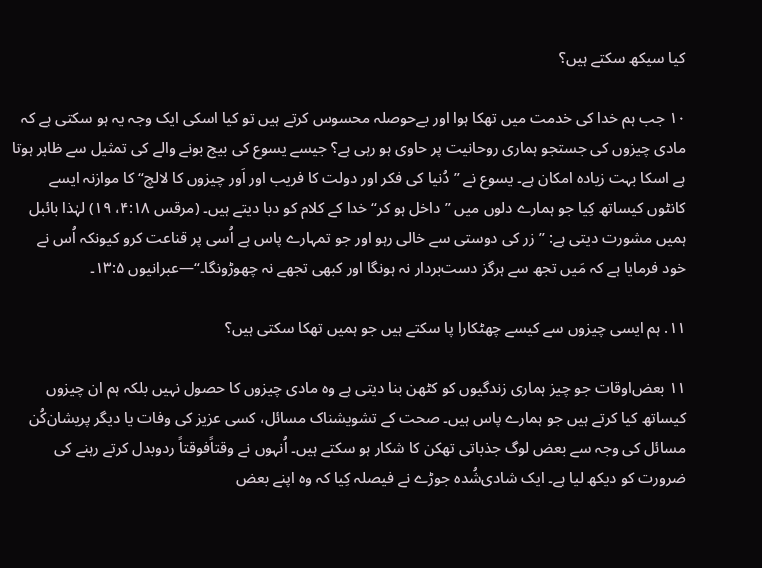کیا سیکھ سکتے ہیں؟

۱۰ جب ہم خدا کی خدمت میں تھکا ہوا اور بےحوصلہ محسوس کرتے ہیں تو کیا اسکی ایک وجہ یہ ہو سکتی ہے کہ مادی چیزوں کی جستجو ہماری روحانیت پر حاوی ہو رہی ہے؟ جیسے یسوع کی بیج بونے والے کی تمثیل سے ظاہر ہوتا ہے اسکا بہت زیادہ امکان ہے۔ یسوع نے ”دُنیا کی فکر اور دولت کا فریب اور اَور چیزوں کا لالچ“ کا موازنہ ایسے کانٹوں کیساتھ کِیا جو ہمارے دلوں میں ”داخل ہو کر“ خدا کے کلام کو دبا دیتے ہیں۔ (مرقس ۴:۱۸، ۱۹) لہٰذا بائبل ہمیں مشورت دیتی ہے: ”زر کی دوستی سے خالی رہو اور جو تمہارے پاس ہے اُسی پر قناعت کرو کیونکہ اُس نے خود فرمایا ہے کہ مَیں تجھ سے ہرگز دست‌بردار نہ ہونگا اور کبھی تجھے نہ چھوڑونگا۔“—عبرانیوں ۱۳:۵۔

۱۱. ہم ایسی چیزوں سے کیسے چھٹکارا پا سکتے ہیں جو ہمیں تھکا سکتی ہیں؟

۱۱ بعض‌اوقات جو چیز ہماری زندگیوں کو کٹھن بنا دیتی ہے وہ مادی چیزوں کا حصول نہیں بلکہ ہم ان چیزوں کیساتھ کیا کرتے ہیں جو ہمارے پاس ہیں۔ صحت کے تشویشناک مسائل، کسی عزیز کی وفات یا دیگر پریشان‌کُن مسائل کی وجہ سے بعض لوگ جذباتی تھکن کا شکار ہو سکتے ہیں۔ اُنہوں نے وقتاًفوقتاً ردوبدل کرتے رہنے کی ضرورت کو دیکھ لیا ہے۔ ایک شادی‌شُدہ جوڑے نے فیصلہ کِیا کہ وہ اپنے بعض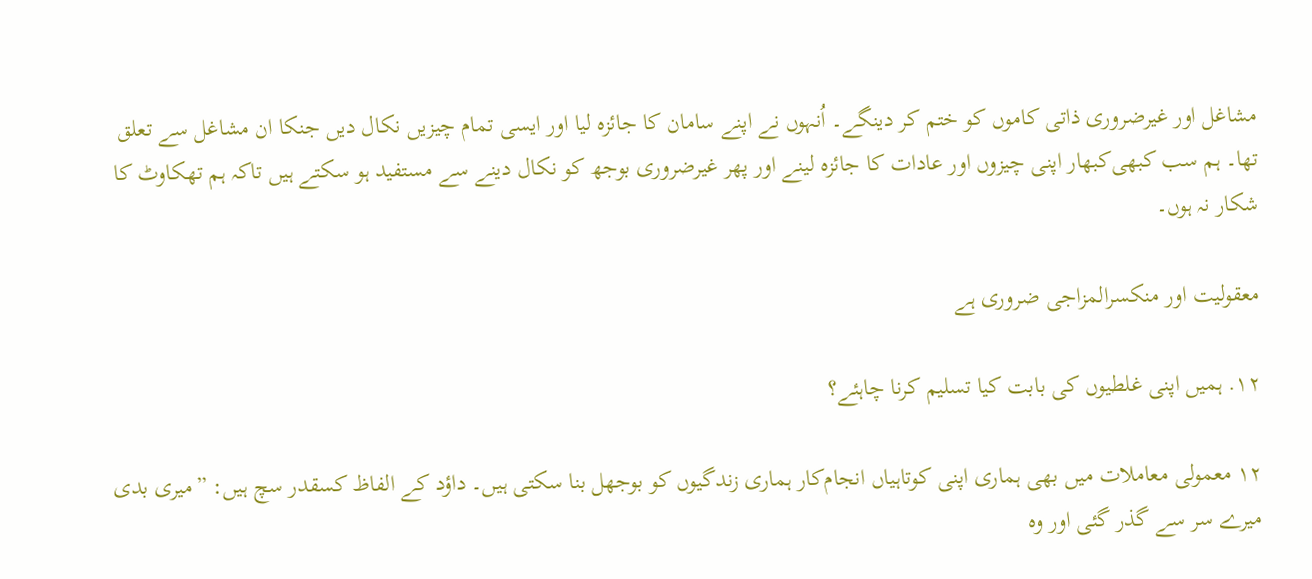مشاغل اور غیرضروری ذاتی کاموں کو ختم کر دینگے۔ اُنہوں نے اپنے سامان کا جائزہ لیا اور ایسی تمام چیزیں نکال دیں جنکا ان مشاغل سے تعلق تھا۔ ہم سب کبھی‌کبھار اپنی چیزوں اور عادات کا جائزہ لینے اور پھر غیرضروری بوجھ کو نکال دینے سے مستفید ہو سکتے ہیں تاکہ ہم تھکاوٹ کا شکار نہ ہوں۔

معقولیت اور منکسرالمزاجی ضروری ہے

۱۲. ہمیں اپنی غلطیوں کی بابت کیا تسلیم کرنا چاہئے؟

۱۲ معمولی معاملات میں بھی ہماری اپنی کوتاہیاں انجام‌کار ہماری زندگیوں کو بوجھل بنا سکتی ہیں۔ داؤد کے الفاظ کسقدر سچ ہیں: ”میری بدی میرے سر سے گذر گئی اور وہ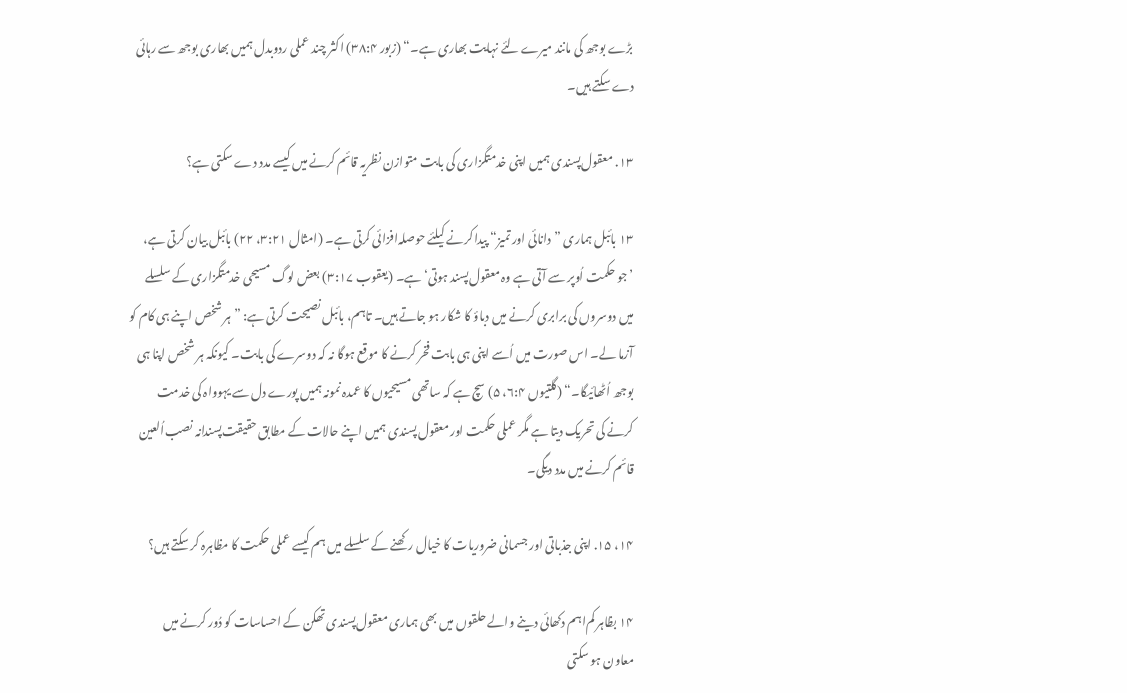بڑے بوجھ کی مانند میرے لئے نہایت بھاری ہے۔“ (زبور ۳۸:۴) اکثر چند عملی ردوبدل ہمیں بھاری بوجھ سے رہائی دے سکتے ہیں۔

۱۳. معقول‌پسندی ہمیں اپنی خدمتگزاری کی بابت متوازن نظریہ قائم کرنے میں کیسے مدد دے سکتی ہے؟

۱۳ بائبل ہماری ”دانائی اور تمیز“ پیدا کرنے کیلئے حوصلہ‌افزائی کرتی ہے۔ (امثال ۳:۲۱، ۲۲) بائبل بیان کرتی ہے، ’جو حکمت اُوپر سے آتی ہے وہ معقول‌پسند ہوتی‘ ہے۔ (یعقوب ۳:۱۷) بعض لوگ مسیحی خدمتگزاری کے سلسلے میں دوسروں کی برابری کرنے میں دباؤ کا شکار ہو جاتے ہیں۔ تاہم، بائبل نصیحت کرتی ہے: ”ہر شخص اپنے ہی کام کو آزما لے۔ اس صورت میں اُسے اپنی ہی بابت فخر کرنے کا موقع ہوگا نہ کہ دوسرے کی بابت۔ کیونکہ ہر شخص اپنا ہی بوجھ اُٹھائیگا۔“ (گلتیوں ۶:۴، ۵) سچ ہے کہ ساتھی مسیحیوں کا عمدہ نمونہ ہمیں پورے دل سے یہوواہ کی خدمت کرنے کی تحریک دیتا ہے مگر عملی حکمت اور معقول‌پسندی ہمیں اپنے حالات کے مطابق حقیقت‌پسندانہ نصب‌اُلعین قائم کرنے میں مدد دیگی۔

۱۴، ۱۵. اپنی جذباتی اور جسمانی ضروریات کا خیال رکھنے کے سلسلے میں ہم کیسے عملی حکمت کا مظاہرہ کر سکتے ہیں؟

۱۴ بظاہر کم‌اہم دکھائی دینے والے حلقوں میں بھی ہماری معقول‌پسندی تھکن کے احساسات کو دُور کرنے میں معاون ہو سکتی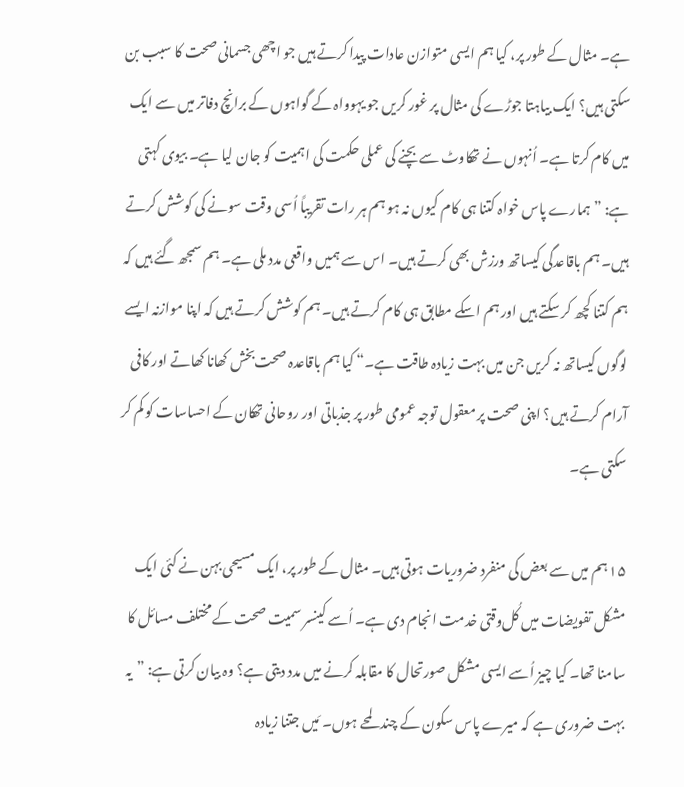ہے۔ مثال کے طور پر، کیا ہم ایسی متوازن عادات پیدا کرتے ہیں جو اچھی جسمانی صحت کا سبب بن سکتی ہیں؟ ایک بیاہتا جوڑے کی مثال پر غور کریں جو یہوواہ کے گواہوں کے برانچ دفاتر میں سے ایک میں کام کرتا ہے۔ اُنہوں نے تھکاوٹ سے بچنے کی عملی حکمت کی اہمیت کو جان لیا ہے۔ بیوی کہتی ہے: ”ہمارے پاس خواہ کتنا ہی کام کیوں نہ ہو ہم ہر رات تقریباً اُسی وقت سونے کی کوشش کرتے ہیں۔ ہم باقاعدگی کیساتھ ورزش بھی کرتے ہیں۔ اس سے ہمیں واقعی مدد ملی ہے۔ ہم سمجھ گئے ہیں کہ ہم کتنا کچھ کر سکتے ہیں اور ہم اسکے مطابق ہی کام کرتے ہیں۔ ہم کوشش کرتے ہیں کہ اپنا موازنہ ایسے لوگوں کیساتھ نہ کریں جن میں بہت زیادہ طاقت ہے۔“ کیا ہم باقاعدہ صحت‌بخش کھانا کھاتے اور کافی آرام کرتے ہیں؟ اپنی صحت پر معقول توجہ عمومی طور پر جذباتی اور روحانی تھکان کے احساسات کو کم کر سکتی ہے۔

۱۵ ہم میں سے بعض کی منفرد ضروریات ہوتی ہیں۔ مثال کے طور پر، ایک مسیحی بہن نے کئی ایک مشکل تفویضات میں کُل‌وقتی خدمت انجام دی ہے۔ اُسے کینسر سمیت صحت کے مختلف مسائل کا سامنا تھا۔ کیا چیز اُسے ایسی مشکل صورتحال کا مقابلہ کرنے میں مدد دیتی ہے؟ وہ بیان کرتی ہے: ”یہ بہت ضروری ہے کہ میرے پاس سکون کے چند لمحے ہوں۔ مَیں جتنا زیادہ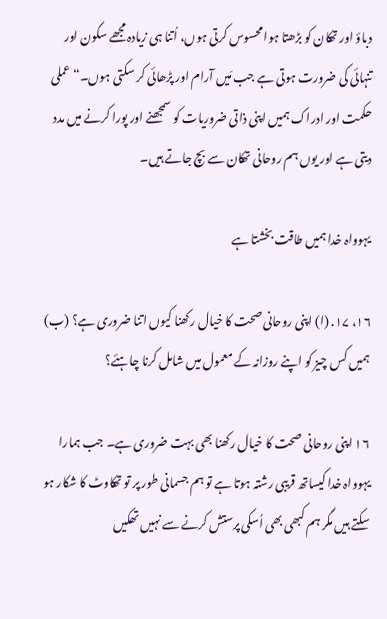دباؤ اور تھکان کو بڑھتا ہوا محسوس کرتی ہوں، اُتنا ہی زیادہ مجھے سکون اور تنہائی کی ضرورت ہوتی ہے جب مَیں آرام اور پڑھائی کر سکتی ہوں۔“ عملی حکمت اور ادراک ہمیں اپنی ذاتی ضروریات کو سمجھنے اور پورا کرنے میں مدد دیتی ہے اور یوں ہم روحانی تھکان سے بچ جاتے ہیں۔

یہوواہ خدا ہمیں طاقت بخشتا ہے

۱۶، ۱۷. (ا) اپنی روحانی صحت کا خیال رکھنا کیوں اتنا ضروری ہے؟ (ب) ہمیں کس چیز کو اپنے روزانہ کے معمول میں شامل کرنا چاہئے؟

۱۶ اپنی روحانی صحت کا خیال رکھنا بھی بہت ضروری ہے۔ جب ہمارا یہوواہ خدا کیساتھ قریبی رشتہ ہوتا ہے تو ہم جسمانی طور پر تو تھکاوٹ کا شکار ہو سکتے ہیں مگر ہم کبھی بھی اُسکی پرستش کرنے سے نہیں تھکیں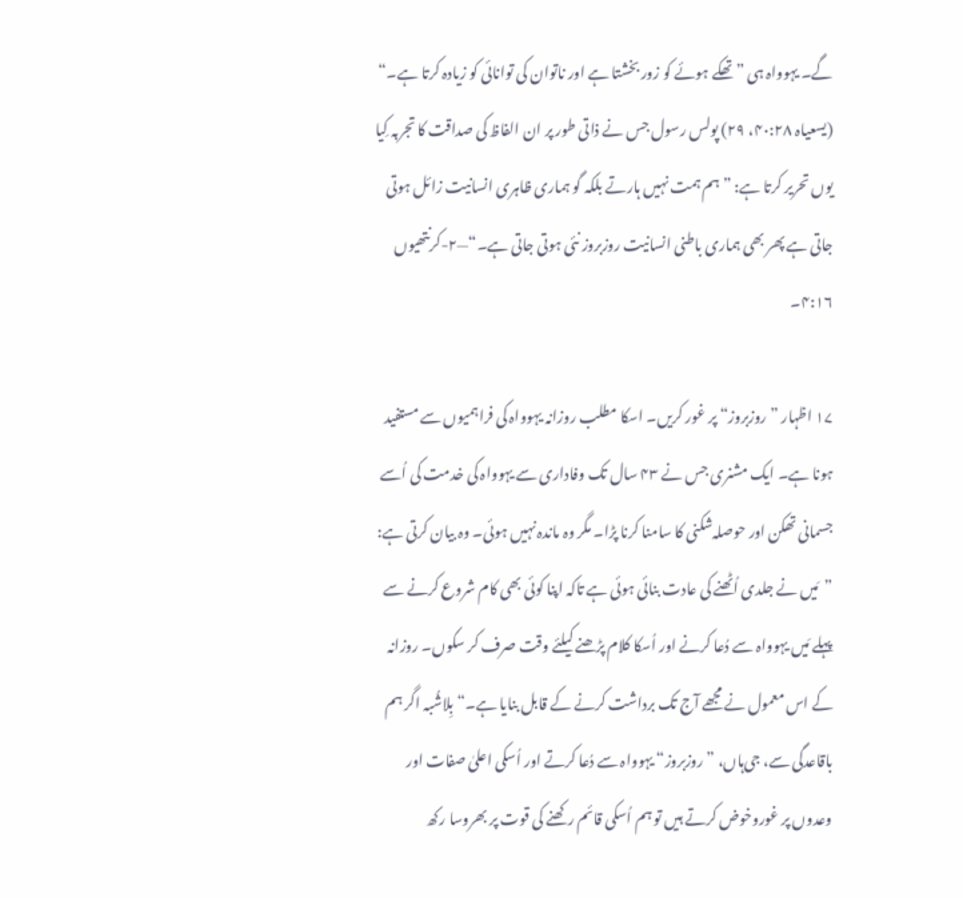گے۔ یہوواہ ہی ”تھکے ہوئے کو زور بخشتا ہے اور ناتوان کی توانائی کو زیادہ کرتا ہے۔“ (یسعیاہ ۴۰:۲۸، ۲۹) پولس رسول جس نے ذاتی طور پر ان الفاظ کی صداقت کا تجربہ کِیا یوں تحریر کرتا ہے: ”ہم ہمت نہیں ہارتے بلکہ گو ہماری ظاہری انسانیت زائل ہوتی جاتی ہے پھر بھی ہماری باطنی انسانیت روزبروز نئی ہوتی جاتی ہے۔“—۲-کرنتھیوں ۴:۱۶۔

۱۷ اظہار ”روزبروز“ پر غور کریں۔ اسکا مطلب روزانہ یہوواہ کی فراہمیوں سے مستفید ہونا ہے۔ ایک مشنری جس نے ۴۳ سال تک وفاداری سے یہوواہ کی خدمت کی اُسے جسمانی تھکن اور حوصلہ‌شکنی کا سامنا کرنا پڑا۔ مگر وہ ماندہ نہیں ہوئی۔ وہ بیان کرتی ہے: ”مَیں نے جلدی اُٹھنے کی عادت بنائی ہوئی ہے تاکہ اپنا کوئی بھی کام شروع کرنے سے پہلے مَیں یہوواہ سے دُعا کرنے اور اُسکا کلام پڑھنے کیلئے وقت صرف کر سکوں۔ روزانہ کے اس معمول نے مجھے آج تک برداشت کرنے کے قابل بنایا ہے۔“ بِلاشُبہ اگر ہم باقاعدگی سے، جی‌ہاں، ”روزبروز“ یہوواہ سے دُعا کرتے اور اُسکی اعلیٰ صفات اور وعدوں پر غوروخوض کرتے ہیں تو ہم اُسکی قائم رکھنے کی قوت پر بھروسا رکھ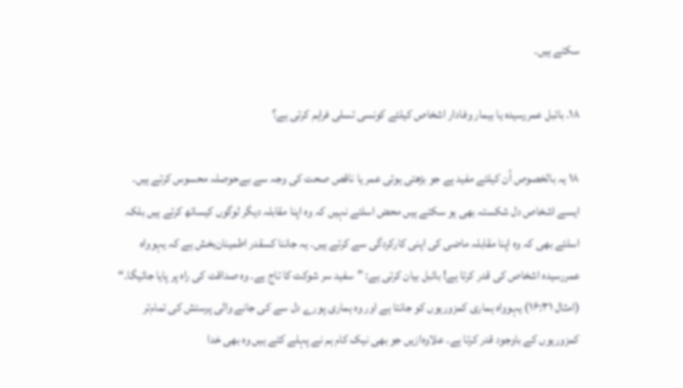سکتے ہیں۔

۱۸. بائبل عمررسیدہ یا بیمار وفادار اشخاص کیلئے کونسی تسلی فراہم کرتی ہے؟

۱۸ یہ بالخصوص اُن کیلئے مفید ہے جو بڑھتی ہوئی عمر یا ناقص صحت کی وجہ سے بےحوصلہ محسوس کرتے ہیں۔ ایسے اشخاص دل شکستہ بھی ہو سکتے ہیں محض اسلئے نہیں کہ وہ اپنا مقابلہ دیگر لوگوں کیساتھ کرتے ہیں بلکہ اسلئے بھی کہ وہ اپنا مقابلہ ماضی کی اپنی کارکردگی سے کرتے ہیں۔ یہ جاننا کسقدر اطمینان‌بخش ہے کہ یہوواہ عمررسیدہ اشخاص کی قدر کرتا ہے! بائبل بیان کرتی ہے: ”سفید سر شوکت کا تاج ہے۔ وہ صداقت کی راہ پر پایا جائیگا۔“ (امثال ۱۶:۳۱) یہوواہ ہماری کمزوریوں کو جانتا ہے اور وہ ہماری پورے دل سے کی جانے والی پرستش کی تمام‌تر کمزوریوں کے باوجود قدر کرتا ہے۔ علاوہ‌ازیں جو بھی نیک کام ہم نے پہلے کئے ہیں وہ بھی خدا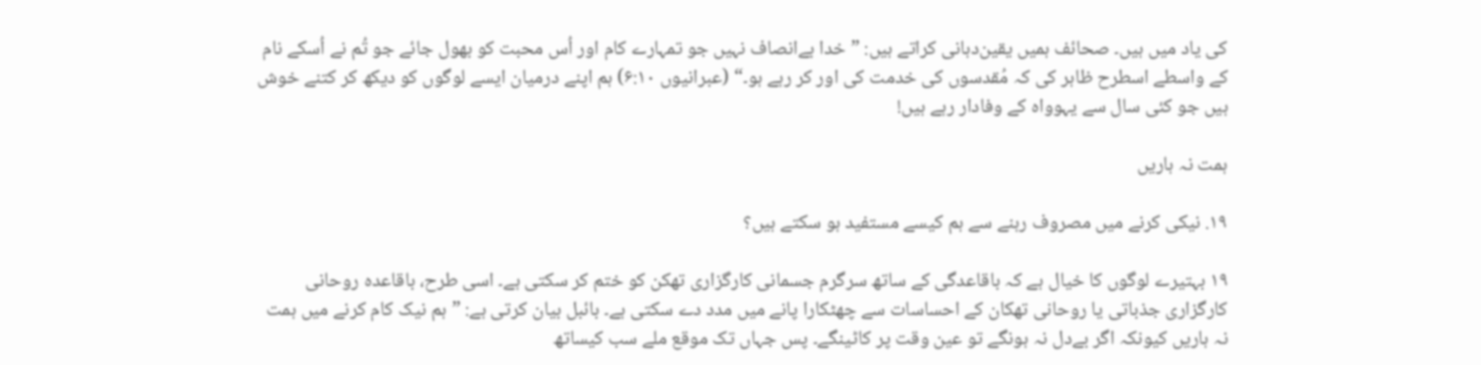کی یاد میں ہیں۔ صحائف ہمیں یقین‌دہانی کراتے ہیں: ”خدا بےانصاف نہیں جو تمہارے کام اور اُس محبت کو بھول جائے جو تُم نے اُسکے نام کے واسطے اسطرح ظاہر کی کہ مُقدسوں کی خدمت کی اور کر رہے ہو۔“ (عبرانیوں ۶:۱۰) ہم اپنے درمیان ایسے لوگوں کو دیکھ کر کتنے خوش ہیں جو کئی سال سے یہوواہ کے وفادار رہے ہیں!

ہمت نہ ہاریں

۱۹. نیکی کرنے میں مصروف رہنے سے ہم کیسے مستفید ہو سکتے ہیں؟

۱۹ بہتیرے لوگوں کا خیال ہے کہ باقاعدگی کے ساتھ سرگرم جسمانی کارگزاری تھکن کو ختم کر سکتی ہے۔ اسی طرح، باقاعدہ روحانی کارگزاری جذباتی یا روحانی تھکان کے احساسات سے چھٹکارا پانے میں مدد دے سکتی ہے۔ بائبل بیان کرتی ہے: ”ہم نیک کام کرنے میں ہمت نہ ہاریں کیونکہ اگر بےدل نہ ہونگے تو عین وقت پر کاٹینگے۔ پس جہاں تک موقع ملے سب کیساتھ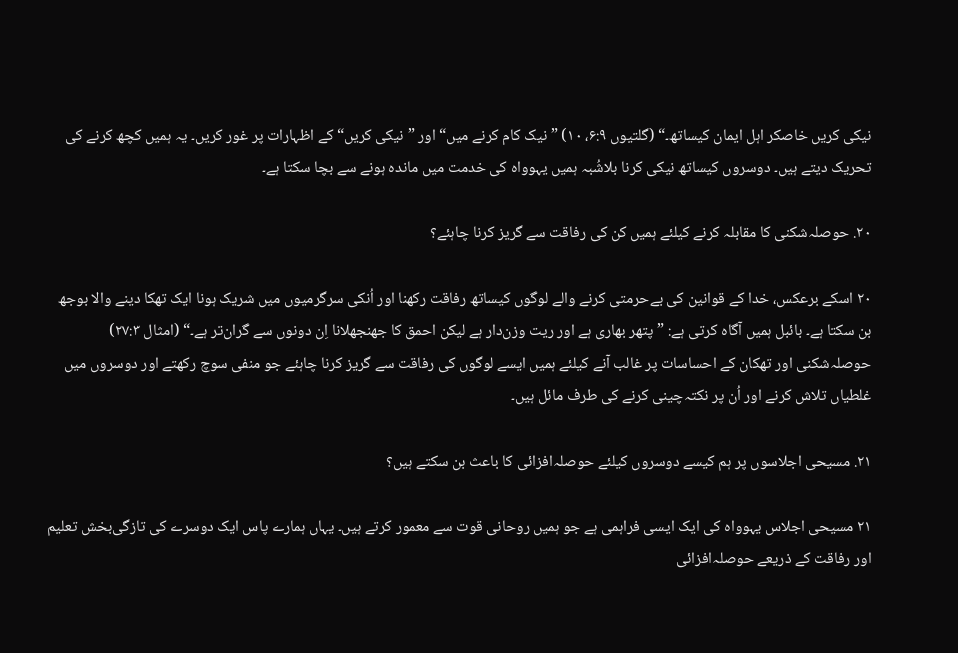نیکی کریں خاصکر اہل ایمان کیساتھ۔“ (گلتیوں ۶:۹، ۱۰) ”نیک کام کرنے میں“ اور ”نیکی کریں“ کے اظہارات پر غور کریں۔ یہ ہمیں کچھ کرنے کی تحریک دیتے ہیں۔ دوسروں کیساتھ نیکی کرنا بلاشُبہ ہمیں یہوواہ کی خدمت میں ماندہ ہونے سے بچا سکتا ہے۔

۲۰. حوصلہ‌شکنی کا مقابلہ کرنے کیلئے ہمیں کن کی رفاقت سے گریز کرنا چاہئے؟

۲۰ اسکے برعکس، خدا کے قوانین کی بےحرمتی کرنے والے لوگوں کیساتھ رفاقت رکھنا اور اُنکی سرگرمیوں میں شریک ہونا ایک تھکا دینے والا بوجھ بن سکتا ہے۔ بائبل ہمیں آگاہ کرتی ہے: ”پتھر بھاری ہے اور ریت وزن‌دار ہے لیکن احمق کا جھنجھلانا اِن دونوں سے گران‌تر ہے۔“ (امثال ۲۷:۳) حوصلہ‌شکنی اور تھکان کے احساسات پر غالب آنے کیلئے ہمیں ایسے لوگوں کی رفاقت سے گریز کرنا چاہئے جو منفی سوچ رکھتے اور دوسروں میں غلطیاں تلاش کرنے اور اُن پر نکتہ‌چینی کرنے کی طرف مائل ہیں۔

۲۱. مسیحی اجلاسوں پر ہم کیسے دوسروں کیلئے حوصلہ‌افزائی کا باعث بن سکتے ہیں؟

۲۱ مسیحی اجلاس یہوواہ کی ایک ایسی فراہمی ہے جو ہمیں روحانی قوت سے معمور کرتے ہیں۔ یہاں ہمارے پاس ایک دوسرے کی تازگی‌بخش تعلیم اور رفاقت کے ذریعے حوصلہ‌افزائی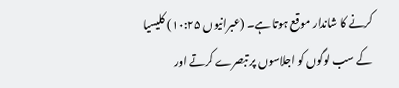کرنے کا شاندار موقع ہوتا ہے۔ (عبرانیوں ۱۰:۲۵) کلیسیا کے سب لوگوں کو اجلاسوں پر تبصرے کرتے اور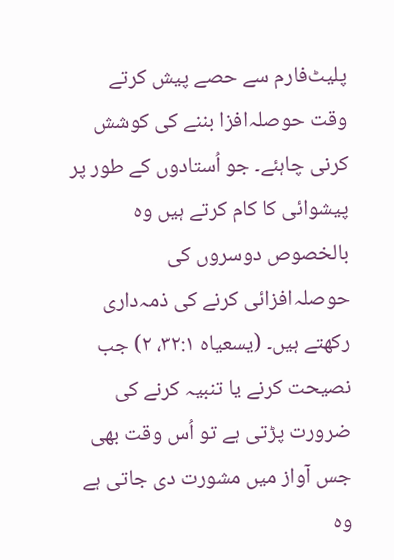پلیٹ‌فارم سے حصے پیش کرتے وقت حوصلہ‌افزا بننے کی کوشش کرنی چاہئے۔ جو اُستادوں کے طور پر پیشوائی کا کام کرتے ہیں وہ بالخصوص دوسروں کی حوصلہ‌افزائی کرنے کی ذمہ‌داری رکھتے ہیں۔ (یسعیاہ ۳۲:۱، ۲) جب نصیحت کرنے یا تنبیہ کرنے کی ضرورت پڑتی ہے تو اُس وقت بھی جس آواز میں مشورت دی جاتی ہے وہ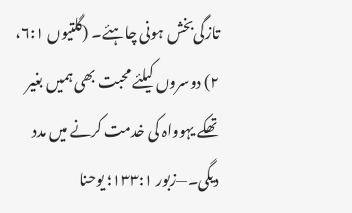تازگی‌بخش ہونی چاہئے۔ (گلتیوں ۶:۱، ۲) دوسروں کیلئے محبت بھی ہمیں بغیر تھکے یہوواہ کی خدمت کرنے میں مدد دیگی۔—زبور ۱۳۳:۱؛ یوحنا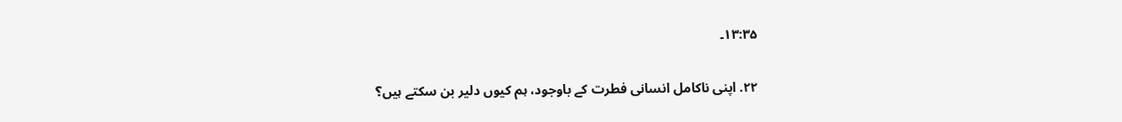۱۳:۳۵۔

۲۲. اپنی ناکامل انسانی فطرت کے باوجود، ہم کیوں دلیر بن سکتے ہیں؟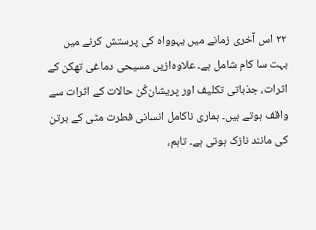۲۲ اس آخری زمانے میں یہوواہ کی پرستش کرنے میں بہت سا کام شامل ہے۔ علاوہ‌ازیں مسیحی دماغی تھکن کے اثرات، جذباتی تکلیف اور پریشان‌کُن حالات کے اثرات سے واقف ہوتے ہیں۔ ہماری ناکامل انسانی فطرت مٹی کے برتن کی مانند نازک ہوتی ہے۔ تاہم،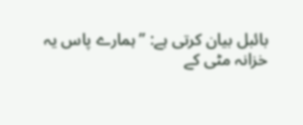بائبل بیان کرتی ہے: ”ہمارے پاس یہ خزانہ مٹی کے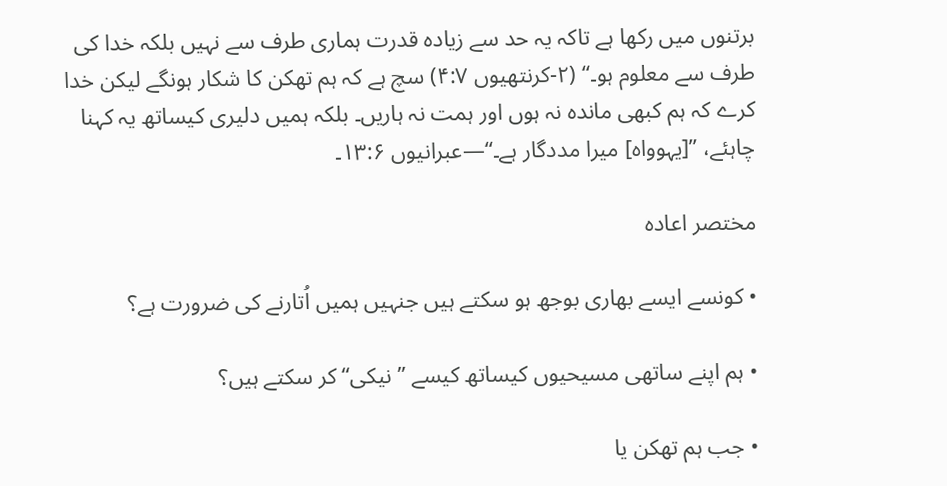برتنوں میں رکھا ہے تاکہ یہ حد سے زیادہ قدرت ہماری طرف سے نہیں بلکہ خدا کی طرف سے معلوم ہو۔“ (۲-کرنتھیوں ۴:۷) سچ ہے کہ ہم تھکن کا شکار ہونگے لیکن خدا کرے کہ ہم کبھی ماندہ نہ ہوں اور ہمت نہ ہاریں۔ بلکہ ہمیں دلیری کیساتھ یہ کہنا چاہئے، ”[یہوواہ] میرا مددگار ہے۔“—عبرانیوں ۱۳:۶۔

مختصر اعادہ

• کونسے ایسے بھاری بوجھ ہو سکتے ہیں جنہیں ہمیں اُتارنے کی ضرورت ہے؟

• ہم اپنے ساتھی مسیحیوں کیساتھ کیسے ”نیکی“ کر سکتے ہیں؟

• جب ہم تھکن یا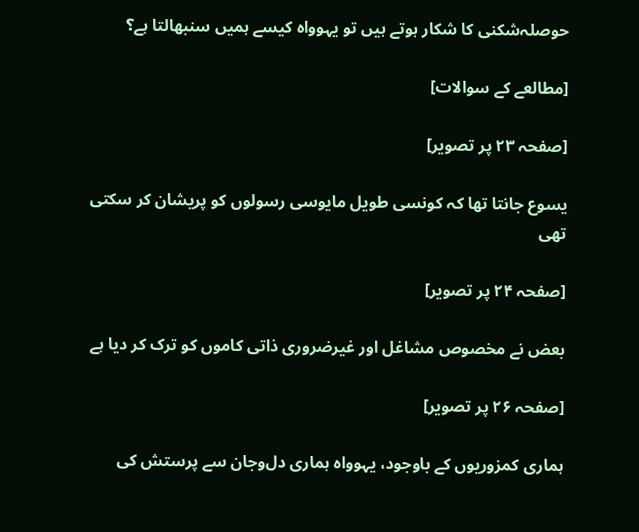حوصلہ‌شکنی کا شکار ہوتے ہیں تو یہوواہ کیسے ہمیں سنبھالتا ہے؟

[مطالعے کے سوالات]

[صفحہ ۲۳ پر تصویر]

یسوع جانتا تھا کہ کونسی طویل مایوسی رسولوں کو پریشان کر سکتی تھی

[صفحہ ۲۴ پر تصویر]

بعض نے مخصوص مشاغل اور غیرضروری ذاتی کاموں کو ترک کر دیا ہے

[صفحہ ۲۶ پر تصویر]

ہماری کمزوریوں کے باوجود، یہوواہ ہماری دل‌وجان سے پرستش کی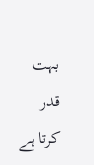بہت قدر کرتا ہے